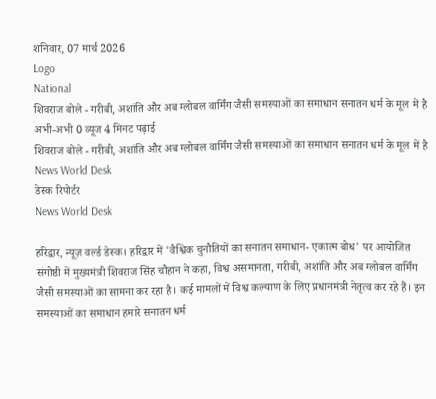शनिवार, 07 मार्च 2026
Logo
National
शिवराज बोले - गरीबी, अशांति और अब ग्लोबल वार्मिंग जैसी समस्याओं का समाधान सनातन धर्म के मूल में है
अभी-अभी 0 व्यूज 4 मिनट पढ़ाई
शिवराज बोले - गरीबी, अशांति और अब ग्लोबल वार्मिंग जैसी समस्याओं का समाधान सनातन धर्म के मूल में है
News World Desk
डेस्क रिपोर्टर
News World Desk

हरिद्वार, न्यूज़ वर्ल्ड डेस्क। हरिद्वार में 'वैश्विक चुनौतियों का सनातन समाधान- एकात्म बोध' पर आयोजित संगोष्ठी में मुख्यमंत्री शिवराज सिंह चौहान ने कहा, विश्व असमानता, गरीबी, अशांति और अब ग्लोबल वार्मिंग जैसी समस्याओं का सामना कर रहा है। कई मामलों में विश्व कल्याण के लिए प्रधानमंत्री नेतृत्व कर रहे हैं। इन समस्याओं का समाधान हमारे सनातन धर्म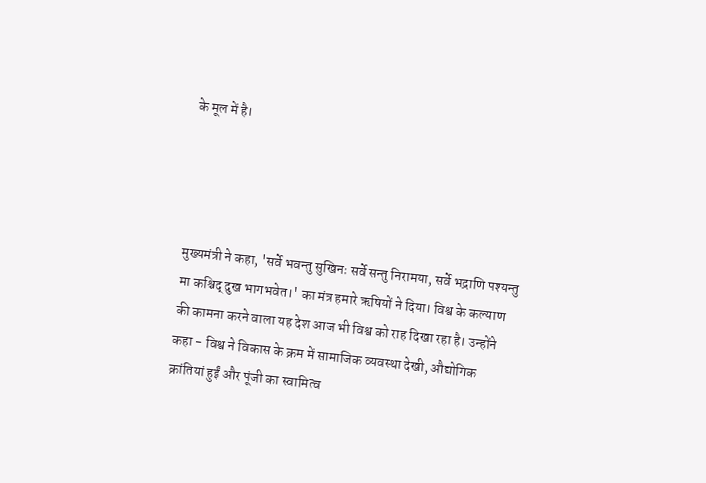के मूल में है।




मुख्यमंत्री ने कहा, 'सर्वे भवन्तु सुखिनः सर्वे सन्तु निरामया, सर्वे भद्राणि पश्यन्तु मा कश्चिद् दुख भागभवेत।' का मंत्र हमारे ऋषियों ने दिया। विश्व के कल्याण की कामना करने वाला यह देश आज भी विश्व को राह दिखा रहा है। उन्होंने कहा - विश्व ने विकास के क्रम में सामाजिक व्यवस्था देखी, औद्योगिक क्रांतियां हुईं और पूंजी का स्वामित्व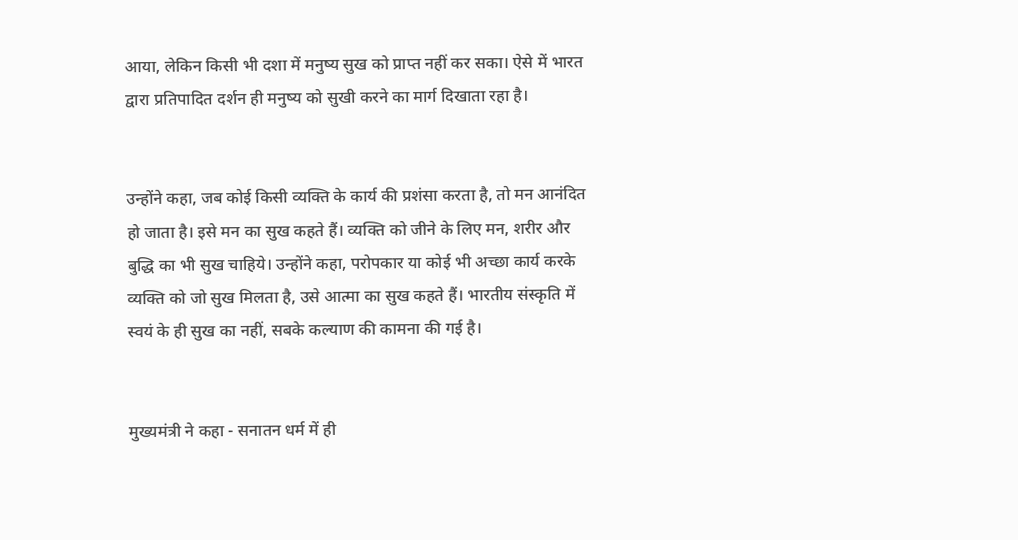आया, लेकिन किसी भी दशा में मनुष्य सुख को प्राप्त नहीं कर सका। ऐसे में भारत द्वारा प्रतिपादित दर्शन ही मनुष्य को सुखी करने का मार्ग दिखाता रहा है।


उन्होंने कहा, जब कोई किसी व्यक्ति के कार्य की प्रशंसा करता है, तो मन आनंदित हो जाता है। इसे मन का सुख कहते हैं। व्यक्ति को जीने के लिए मन, शरीर और बुद्धि का भी सुख चाहिये। उन्होंने कहा, परोपकार या कोई भी अच्छा कार्य करके व्यक्ति को जो सुख मिलता है, उसे आत्मा का सुख कहते हैं। भारतीय संस्कृति में स्वयं के ही सुख का नहीं, सबके कल्याण की कामना की गई है।


मुख्यमंत्री ने कहा - सनातन धर्म में ही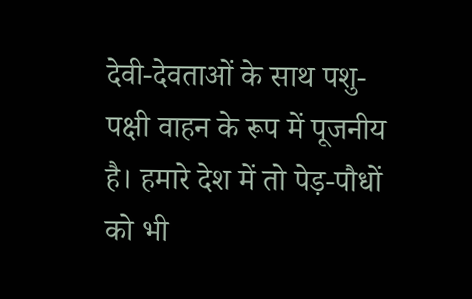देवी-देवताओं के साथ पशु-पक्षी वाहन के रूप में पूजनीय है। हमारे देश में तो पेड़-पौधों को भी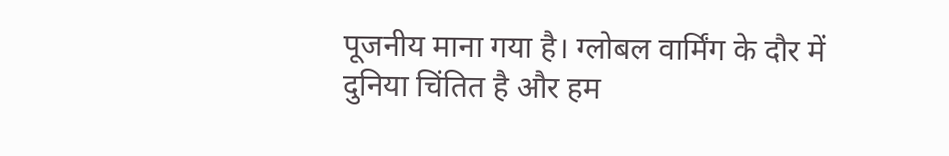पूजनीय माना गया है। ग्लोबल वार्मिंग के दौर में दुनिया चिंतित है और हम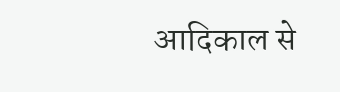आदिकाल से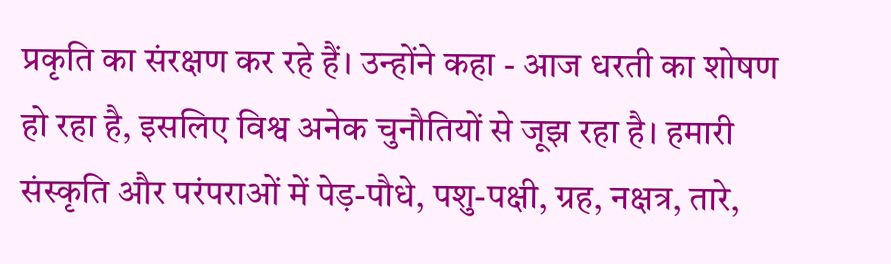प्रकृति का संरक्षण कर रहे हैं। उन्होंने कहा - आज धरती का शोषण हो रहा है, इसलिए विश्व अनेक चुनौतियों से जूझ रहा है। हमारी संस्कृति और परंपराओं में पेड़-पौधे, पशु-पक्षी, ग्रह, नक्षत्र, तारे,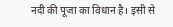नदी की पूजा का विधान है। इसी से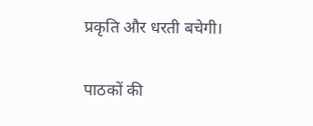प्रकृति और धरती बचेगी।

पाठकों की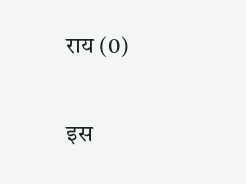राय (0)

इस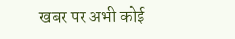खबर पर अभी कोई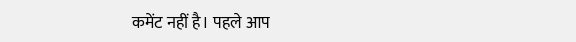कमेंट नहीं है। पहले आप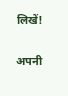लिखें!

अपनी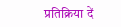प्रतिक्रिया दें